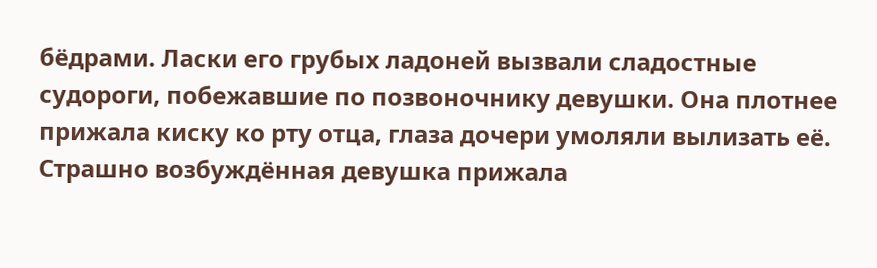бёдрами. Ласки его грубых ладоней вызвали сладостные судороги, побежавшие по позвоночнику девушки. Она плотнее прижала киску ко рту отца, глаза дочери умоляли вылизать её.
Страшно возбуждённая девушка прижала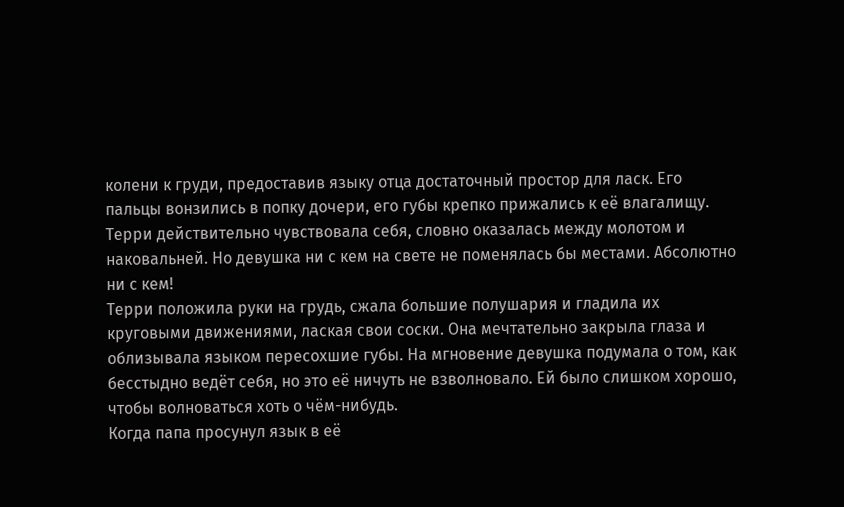колени к груди, предоставив языку отца достаточный простор для ласк. Его пальцы вонзились в попку дочери, его губы крепко прижались к её влагалищу. Терри действительно чувствовала себя, словно оказалась между молотом и наковальней. Но девушка ни с кем на свете не поменялась бы местами. Абсолютно ни с кем!
Терри положила руки на грудь, сжала большие полушария и гладила их круговыми движениями, лаская свои соски. Она мечтательно закрыла глаза и облизывала языком пересохшие губы. На мгновение девушка подумала о том, как бесстыдно ведёт себя, но это её ничуть не взволновало. Ей было слишком хорошо, чтобы волноваться хоть о чём-нибудь.
Когда папа просунул язык в её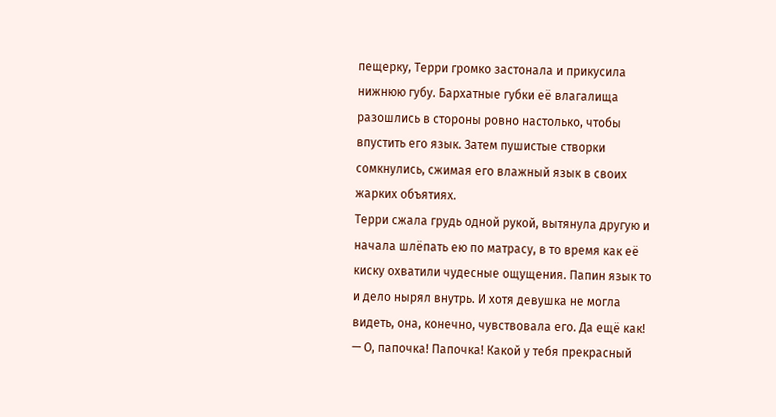пещерку, Терри громко застонала и прикусила нижнюю губу. Бархатные губки её влагалища разошлись в стороны ровно настолько, чтобы впустить его язык. Затем пушистые створки сомкнулись, сжимая его влажный язык в своих жарких объятиях.
Терри сжала грудь одной рукой, вытянула другую и начала шлёпать ею по матрасу, в то время как её киску охватили чудесные ощущения. Папин язык то и дело нырял внутрь. И хотя девушка не могла видеть, она, конечно, чувствовала его. Да ещё как!
— О, папочка! Папочка! Какой у тебя прекрасный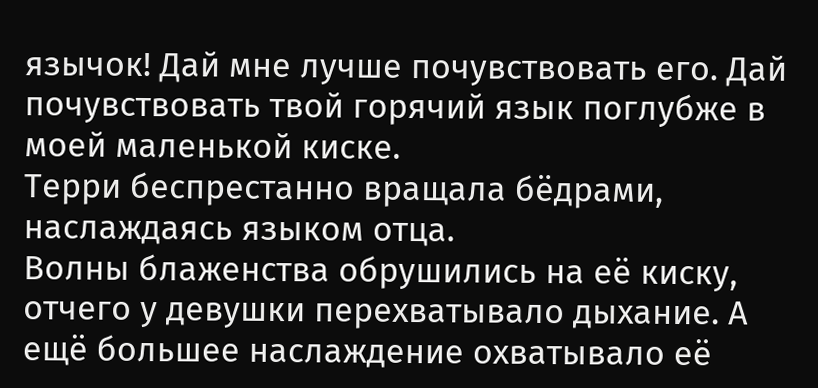язычок! Дай мне лучше почувствовать его. Дай почувствовать твой горячий язык поглубже в моей маленькой киске.
Терри беспрестанно вращала бёдрами, наслаждаясь языком отца.
Волны блаженства обрушились на её киску, отчего у девушки перехватывало дыхание. А ещё большее наслаждение охватывало её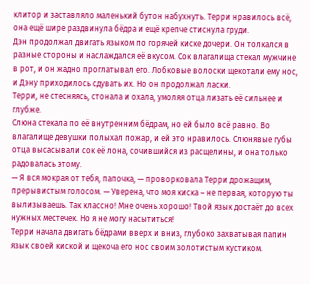клитор и заставляло маленький бутон набухнуть. Терри нравилось всё, она ещё шире раздвинула бёдра и ещё крепче стиснула груди.
Дэн продолжал двигать языком по горячей киске дочери. Он толкался в разные стороны и наслаждался её вкусом. Сок влагалища стекал мужчине в рот, и он жадно проглатывал его. Лобковые волоски щекотали ему нос, и Дэну приходилось сдувать их. Но он продолжал ласки.
Терри, не стесняясь, стонала и охала, умоляя отца лизать её сильнее и глубже.
Слюна стекала по её внутренним бёдрам, но ей было всё равно. Во влагалище девушки полыхал пожар, и ей это нравилось. Слюнявые губы отца высасывали сок её лона, сочившийся из расщелины, и она только радовалась этому.
— Я вся мокрая от тебя, папочка, — проворковала Терри дрожащим, прерывистым голосом. — Уверена, что моя киска – не первая, которую ты вылизываешь. Так классно! Мне очень хорошо! Твой язык достаёт до всех нужных местечек. Но я не могу насытиться!
Терри начала двигать бёдрами вверх и вниз, глубоко захватывая папин язык своей киской и щекоча его нос своим золотистым кустиком.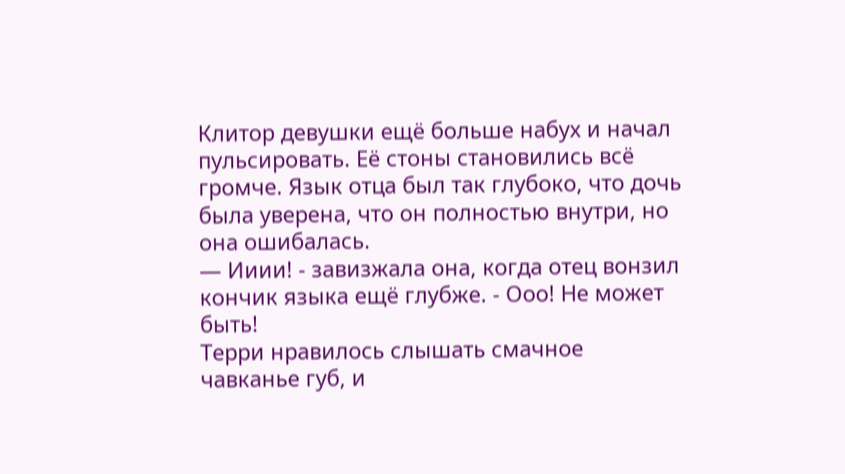Клитор девушки ещё больше набух и начал пульсировать. Её стоны становились всё громче. Язык отца был так глубоко, что дочь была уверена, что он полностью внутри, но она ошибалась.
— Ииии! - завизжала она, когда отец вонзил кончик языка ещё глубже. - Ооо! Не может быть!
Терри нравилось слышать смачное чавканье губ, и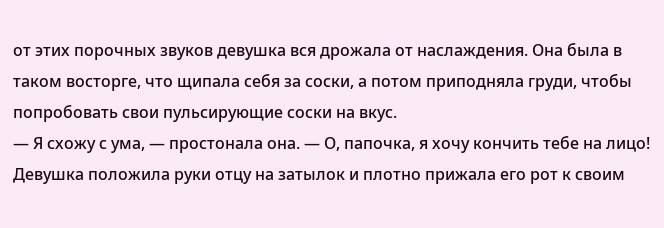от этих порочных звуков девушка вся дрожала от наслаждения. Она была в таком восторге, что щипала себя за соски, а потом приподняла груди, чтобы попробовать свои пульсирующие соски на вкус.
— Я схожу с ума, — простонала она. — О, папочка, я хочу кончить тебе на лицо!
Девушка положила руки отцу на затылок и плотно прижала его рот к своим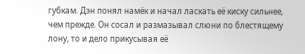губкам. Дэн понял намёк и начал ласкать её киску сильнее, чем прежде. Он сосал и размазывал слюни по блестящему лону, то и дело прикусывая её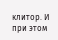клитор. И при этом